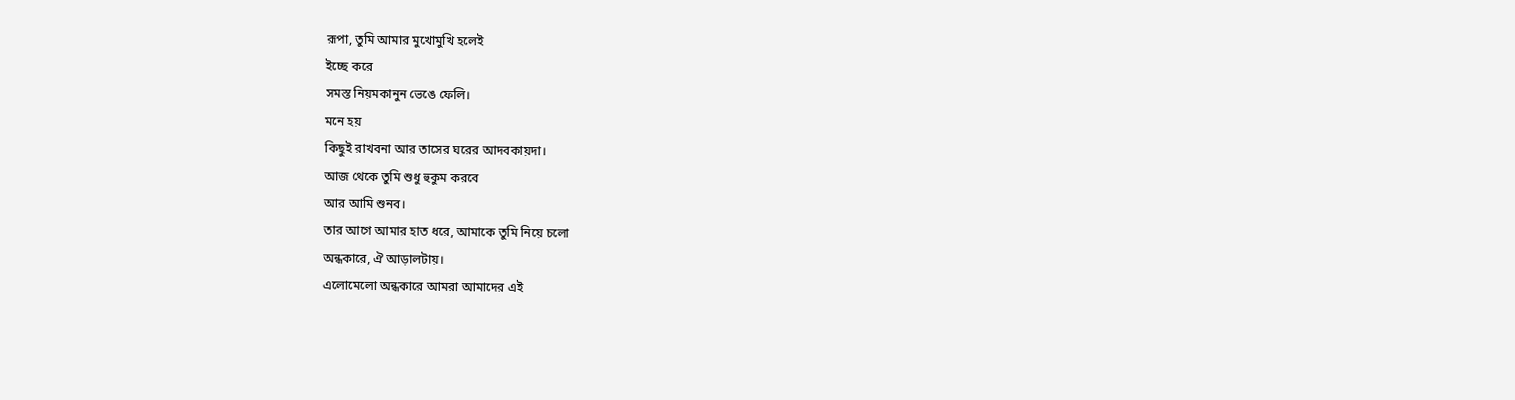রূপা, তুমি আমার মুখোমুখি হলেই
ইচ্ছে করে
সমস্ত নিয়মকানুন ভেঙে ফেলি।
মনে হয়
কিছুই রাখবনা আর তাসের ঘরের আদবকায়দা।
আজ থেকে তুমি শুধু হুকুম করবে
আর আমি শুনব।
তার আগে আমার হাত ধরে, আমাকে তুমি নিয়ে চলো
অন্ধকারে, ঐ আড়ালটায়।
এলোমেলো অন্ধকারে আমরা আমাদের এই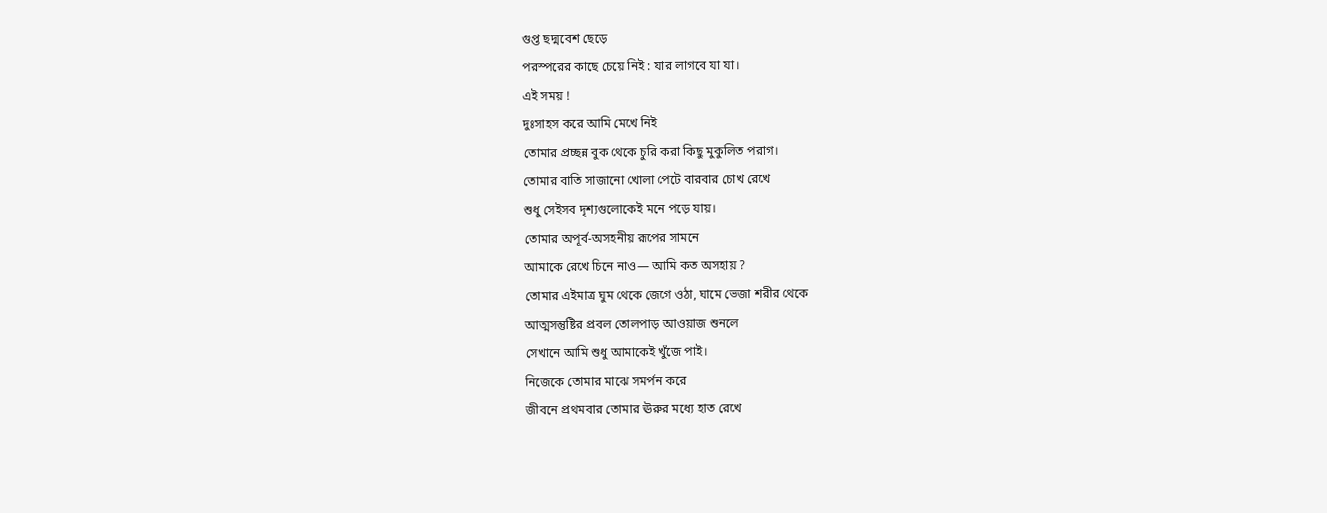গুপ্ত ছদ্মবেশ ছেড়ে
পরস্পরের কাছে চেয়ে নিই : যার লাগবে যা যা।
এই সময় !
দুঃসাহস করে আমি মেখে নিই
তোমার প্রচ্ছন্ন বুক থেকে চুরি করা কিছু মুকুলিত পরাগ।
তোমার বাতি সাজানো খোলা পেটে বারবার চোখ রেখে
শুধু সেইসব দৃশ্যগুলোকেই মনে পড়ে যায়।
তোমার অপূর্ব-অসহনীয় রূপের সামনে
আমাকে রেখে চিনে নাও— আমি কত অসহায় ?
তোমার এইমাত্র ঘুম থেকে জেগে ওঠা, ঘামে ভেজা শরীর থেকে
আত্মসন্তুষ্টির প্রবল তোলপাড় আওয়াজ শুনলে
সেখানে আমি শুধু আমাকেই খুঁজে পাই।
নিজেকে তোমার মাঝে সমর্পন করে
জীবনে প্রথমবার তোমার ঊরুর মধ্যে হাত রেখে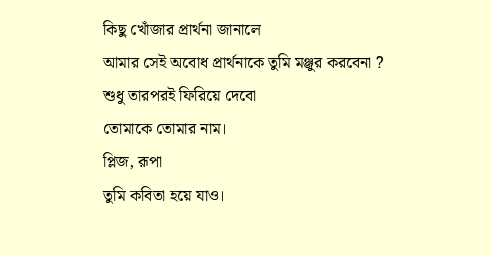কিছু খোঁজার প্রার্থনা জানালে
আমার সেই অবোধ প্রার্থনাকে তুমি মঞ্জুর করবেনা ?
শুধু তারপরই ফিরিয়ে দেবো
তোমাকে তোমার নাম।
প্লিজ, রূপা
তুমি কবিতা হয়ে যাও।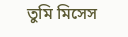তুমি মিসেস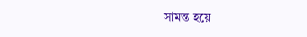সামন্ত হয়ে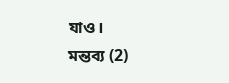যাও।
মন্তব্য (2)